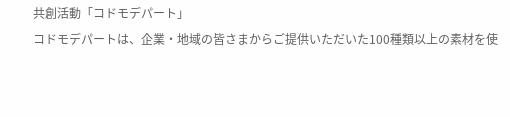共創活動「コドモデパート」
コドモデパートは、企業・地域の皆さまからご提供いただいた100種類以上の素材を使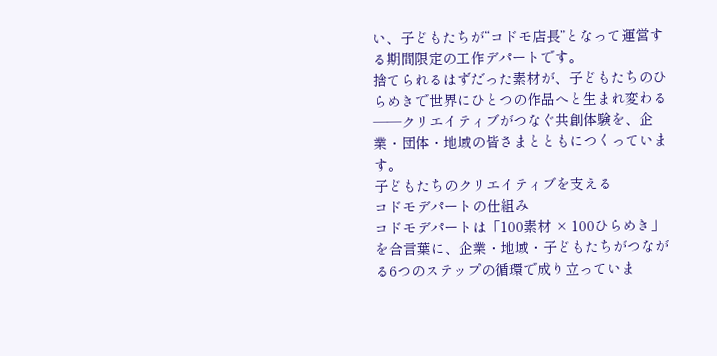い、子どもたちが“コドモ店長”となって運営する期間限定の工作デパートです。
捨てられるはずだった素材が、子どもたちのひらめきで世界にひとつの作品へと生まれ変わる——クリエイティブがつなぐ共創体験を、企業・団体・地域の皆さまとともにつくっています。
子どもたちのクリエイティブを支える
コドモデパートの仕組み
コドモデパートは「100素材 × 100ひらめき」を合言葉に、企業・地域・子どもたちがつながる6つのステップの循環で成り立っていま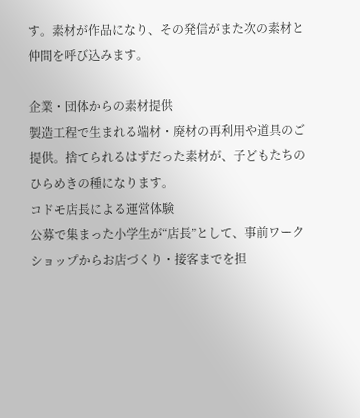す。素材が作品になり、その発信がまた次の素材と仲間を呼び込みます。

企業・団体からの素材提供
製造工程で生まれる端材・廃材の再利用や道具のご提供。捨てられるはずだった素材が、子どもたちのひらめきの種になります。
コドモ店長による運営体験
公募で集まった小学生が“店長”として、事前ワークショップからお店づくり・接客までを担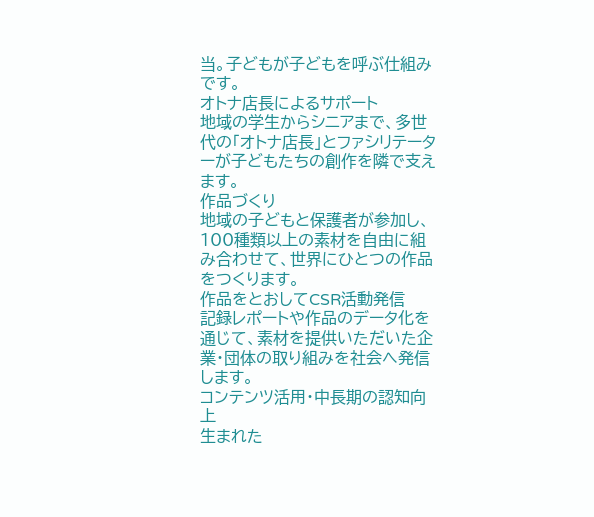当。子どもが子どもを呼ぶ仕組みです。
オトナ店長によるサポート
地域の学生からシニアまで、多世代の「オトナ店長」とファシリテーターが子どもたちの創作を隣で支えます。
作品づくり
地域の子どもと保護者が参加し、100種類以上の素材を自由に組み合わせて、世界にひとつの作品をつくります。
作品をとおしてCSR活動発信
記録レポートや作品のデータ化を通じて、素材を提供いただいた企業・団体の取り組みを社会へ発信します。
コンテンツ活用・中長期の認知向上
生まれた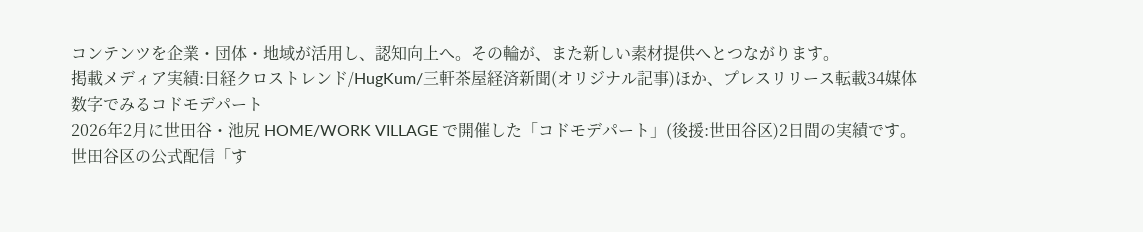コンテンツを企業・団体・地域が活用し、認知向上へ。その輪が、また新しい素材提供へとつながります。
掲載メディア実績:日経クロストレンド/HugKum/三軒茶屋経済新聞(オリジナル記事)ほか、プレスリリース転載34媒体
数字でみるコドモデパート
2026年2月に世田谷・池尻 HOME/WORK VILLAGE で開催した「コドモデパート」(後援:世田谷区)2日間の実績です。
世田谷区の公式配信「す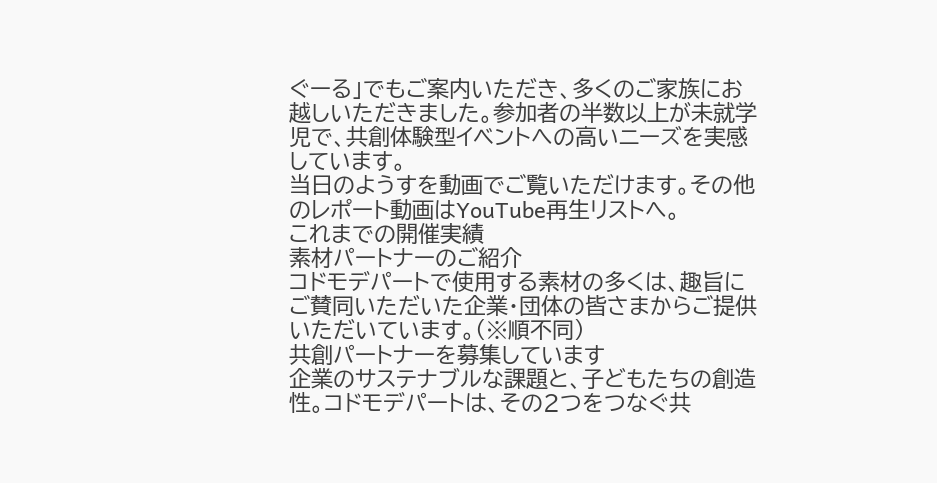ぐーる」でもご案内いただき、多くのご家族にお越しいただきました。参加者の半数以上が未就学児で、共創体験型イベントへの高いニーズを実感しています。
当日のようすを動画でご覧いただけます。その他のレポート動画はYouTube再生リストへ。
これまでの開催実績
素材パートナーのご紹介
コドモデパートで使用する素材の多くは、趣旨にご賛同いただいた企業・団体の皆さまからご提供いただいています。(※順不同)
共創パートナーを募集しています
企業のサステナブルな課題と、子どもたちの創造性。コドモデパートは、その2つをつなぐ共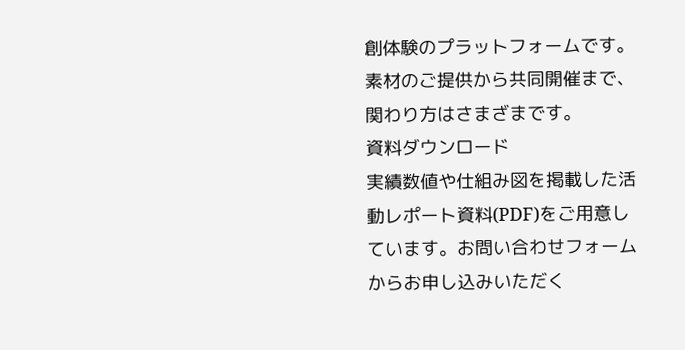創体験のプラットフォームです。素材のご提供から共同開催まで、関わり方はさまざまです。
資料ダウンロード
実績数値や仕組み図を掲載した活動レポート資料(PDF)をご用意しています。お問い合わせフォームからお申し込みいただく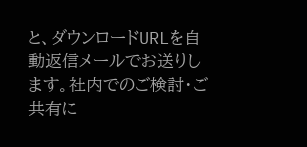と、ダウンロードURLを自動返信メールでお送りします。社内でのご検討・ご共有に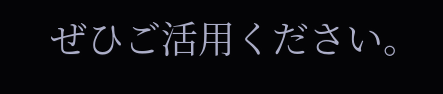ぜひご活用ください。